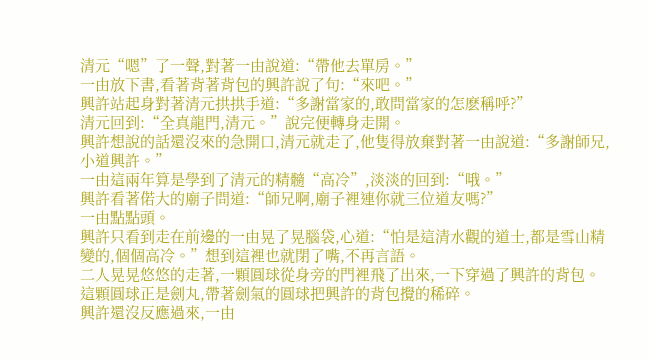清元“嗯”了一聲,對著一由說道:“帶他去單房。”
一由放下書,看著背著背包的興許說了句:“來吧。”
興許站起身對著清元拱拱手道:“多謝當家的,敢問當家的怎麽稱呼?”
清元回到:“全真龍門,清元。”說完便轉身走開。
興許想說的話還沒來的急開口,清元就走了,他隻得放棄對著一由說道:“多謝師兄,小道興許。”
一由這兩年算是學到了清元的精髓“高冷”,淡淡的回到:“哦。”
興許看著偌大的廟子問道:“師兄啊,廟子裡連你就三位道友嗎?”
一由點點頭。
興許只看到走在前邊的一由晃了晃腦袋,心道:“怕是這清水觀的道士,都是雪山精變的,個個高冷。”想到這裡也就閉了嘴,不再言語。
二人晃晃悠悠的走著,一顆圓球從身旁的門裡飛了出來,一下穿過了興許的背包。
這顆圓球正是劍丸,帶著劍氣的圓球把興許的背包攪的稀碎。
興許還沒反應過來,一由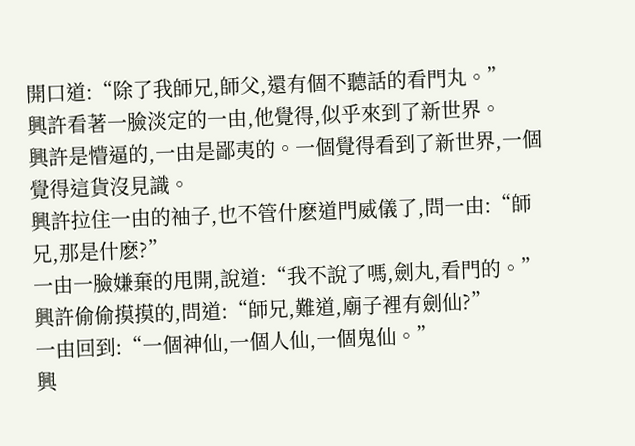開口道:“除了我師兄,師父,還有個不聽話的看門丸。”
興許看著一臉淡定的一由,他覺得,似乎來到了新世界。
興許是懵逼的,一由是鄙夷的。一個覺得看到了新世界,一個覺得這貨沒見識。
興許拉住一由的袖子,也不管什麽道門威儀了,問一由:“師兄,那是什麽?”
一由一臉嫌棄的甩開,說道:“我不說了嗎,劍丸,看門的。”
興許偷偷摸摸的,問道:“師兄,難道,廟子裡有劍仙?”
一由回到:“一個神仙,一個人仙,一個鬼仙。”
興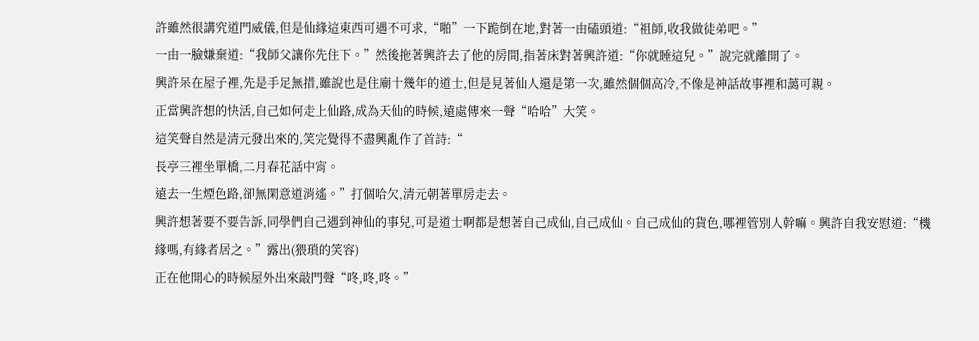許雖然很講究道門威儀,但是仙緣這東西可遇不可求,“啪”一下跪倒在地,對著一由磕頭道:“祖師,收我做徒弟吧。”
一由一臉嫌棄道:“我師父讓你先住下。”然後拖著興許去了他的房間,指著床對著興許道:“你就睡這兒。”說完就離開了。
興許呆在屋子裡,先是手足無措,雖說也是住廟十幾年的道士,但是見著仙人還是第一次,雖然個個高冷,不像是神話故事裡和藹可親。
正當興許想的快活,自己如何走上仙路,成為天仙的時候,遠處傳來一聲“哈哈”大笑。
這笑聲自然是清元發出來的,笑完覺得不盡興亂作了首詩:“
長亭三裡坐單橋,二月春花話中宵。
遠去一生煙色路,卻無閑意道消遙。”打個哈欠,清元朝著單房走去。
興許想著要不要告訴,同學們自己遇到神仙的事兒,可是道士啊都是想著自己成仙,自己成仙。自己成仙的貨色,哪裡管別人幹嘛。興許自我安慰道:“機緣嗎,有緣者居之。”露出(猥瑣的笑容)
正在他開心的時候屋外出來敲門聲“咚,咚,咚。”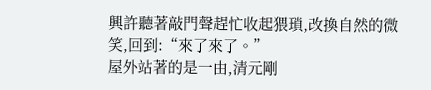興許聽著敲門聲趕忙收起猥瑣,改換自然的微笑,回到:“來了來了。”
屋外站著的是一由,清元剛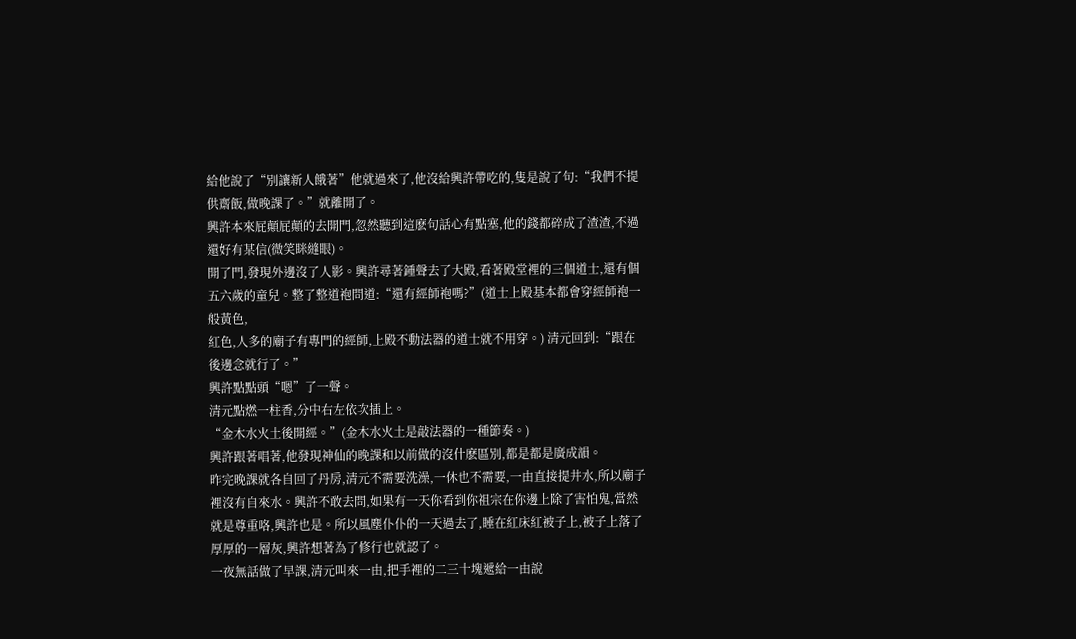給他說了“別讓新人餓著”他就過來了,他沒給興許帶吃的,隻是說了句:“我們不提供齋飯,做晚課了。”就離開了。
興許本來屁顛屁顛的去開門,忽然聽到這麽句話心有點塞,他的錢都碎成了渣渣,不過還好有某信(微笑眯縫眼)。
開了門,發現外邊沒了人影。興許尋著鍾聲去了大殿,看著殿堂裡的三個道士,還有個五六歲的童兒。整了整道袍問道:“還有經師袍嗎?”(道士上殿基本都會穿經師袍一般黃色,
紅色,人多的廟子有專門的經師,上殿不動法器的道士就不用穿。) 清元回到:“跟在後邊念就行了。”
興許點點頭“嗯”了一聲。
清元點燃一柱香,分中右左依次插上。
“金木水火土後開經。”(金木水火土是敲法器的一種節奏。)
興許跟著唱著,他發現神仙的晚課和以前做的沒什麽區別,都是都是廣成韻。
昨完晚課就各自回了丹房,清元不需要洗澡,一休也不需要,一由直接提井水,所以廟子裡沒有自來水。興許不敢去問,如果有一天你看到你祖宗在你邊上除了害怕鬼,當然就是尊重咯,興許也是。所以風塵仆仆的一天過去了,睡在紅床紅被子上,被子上落了厚厚的一層灰,興許想著為了修行也就認了。
一夜無話做了早課,清元叫來一由,把手裡的二三十塊遞給一由說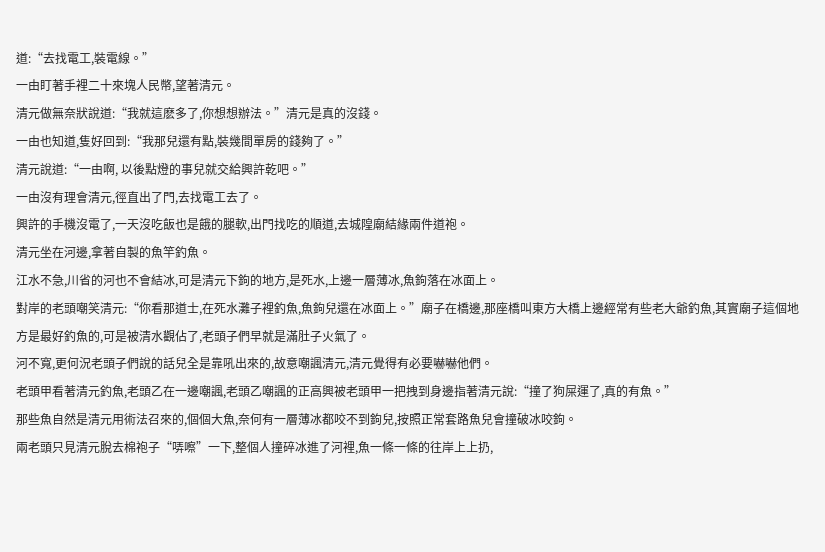道:“去找電工,裝電線。”
一由盯著手裡二十來塊人民幣,望著清元。
清元做無奈狀說道:“我就這麽多了,你想想辦法。”清元是真的沒錢。
一由也知道,隻好回到:“我那兒還有點,裝幾間單房的錢夠了。”
清元說道:“一由啊, 以後點燈的事兒就交給興許乾吧。”
一由沒有理會清元,徑直出了門,去找電工去了。
興許的手機沒電了,一天沒吃飯也是餓的腿軟,出門找吃的順道,去城隍廟結緣兩件道袍。
清元坐在河邊,拿著自製的魚竿釣魚。
江水不急,川省的河也不會結冰,可是清元下鉤的地方,是死水,上邊一層薄冰,魚鉤落在冰面上。
對岸的老頭嘲笑清元:“你看那道士,在死水灘子裡釣魚,魚鉤兒還在冰面上。”廟子在橋邊,那座橋叫東方大橋上邊經常有些老大爺釣魚,其實廟子這個地方是最好釣魚的,可是被清水觀佔了,老頭子們早就是滿肚子火氣了。
河不寬,更何況老頭子們說的話兒全是靠吼出來的,故意嘲諷清元,清元覺得有必要嚇嚇他們。
老頭甲看著清元釣魚,老頭乙在一邊嘲諷,老頭乙嘲諷的正高興被老頭甲一把拽到身邊指著清元說:“撞了狗屎運了,真的有魚。”
那些魚自然是清元用術法召來的,個個大魚,奈何有一層薄冰都咬不到鉤兒,按照正常套路魚兒會撞破冰咬鉤。
兩老頭只見清元脫去棉袍子“哢嚓”一下,整個人撞碎冰進了河裡,魚一條一條的往岸上上扔,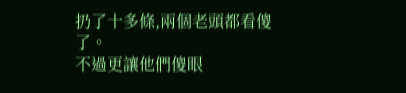扔了十多條,兩個老頭都看傻了。
不過更讓他們傻眼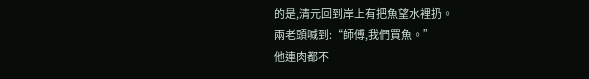的是,清元回到岸上有把魚望水裡扔。
兩老頭喊到:“師傅,我們買魚。”
他連肉都不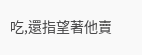吃,還指望著他賣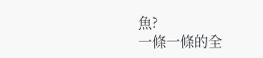魚?
一條一條的全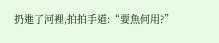扔進了河裡,拍拍手道:“要魚何用?”